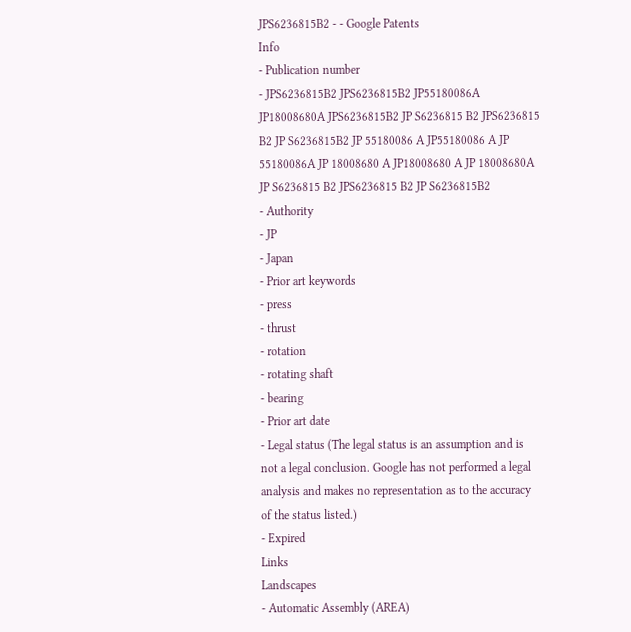JPS6236815B2 - - Google Patents
Info
- Publication number
- JPS6236815B2 JPS6236815B2 JP55180086A JP18008680A JPS6236815B2 JP S6236815 B2 JPS6236815 B2 JP S6236815B2 JP 55180086 A JP55180086 A JP 55180086A JP 18008680 A JP18008680 A JP 18008680A JP S6236815 B2 JPS6236815 B2 JP S6236815B2
- Authority
- JP
- Japan
- Prior art keywords
- press
- thrust
- rotation
- rotating shaft
- bearing
- Prior art date
- Legal status (The legal status is an assumption and is not a legal conclusion. Google has not performed a legal analysis and makes no representation as to the accuracy of the status listed.)
- Expired
Links
Landscapes
- Automatic Assembly (AREA)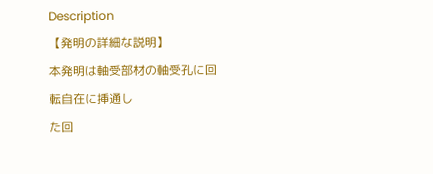Description
【発明の詳細な説明】
本発明は軸受部材の軸受孔に回転自在に挿通し
た回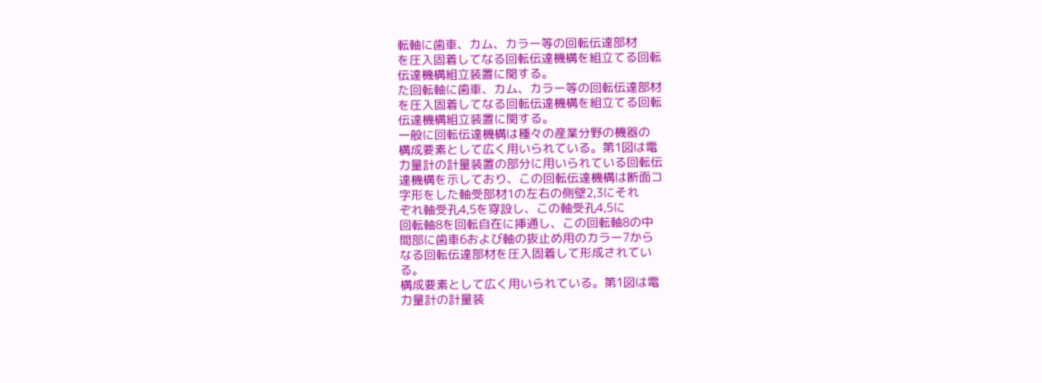転軸に歯車、カム、カラー等の回転伝達部材
を圧入固着してなる回転伝達機構を組立てる回転
伝達機構組立装置に関する。
た回転軸に歯車、カム、カラー等の回転伝達部材
を圧入固着してなる回転伝達機構を組立てる回転
伝達機構組立装置に関する。
一般に回転伝達機構は種々の産業分野の機器の
構成要素として広く用いられている。第1図は電
力量計の計量装置の部分に用いられている回転伝
達機構を示しており、この回転伝達機構は断面コ
字形をした軸受部材1の左右の側壁2,3にそれ
ぞれ軸受孔4,5を穿設し、この軸受孔4,5に
回転軸8を回転自在に挿通し、この回転軸8の中
間部に歯車6および軸の抜止め用のカラー7から
なる回転伝達部材を圧入固着して形成されてい
る。
構成要素として広く用いられている。第1図は電
力量計の計量装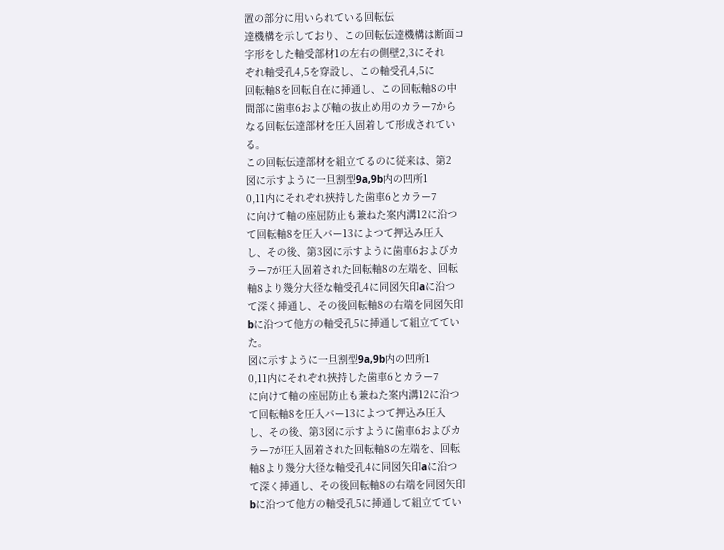置の部分に用いられている回転伝
達機構を示しており、この回転伝達機構は断面コ
字形をした軸受部材1の左右の側壁2,3にそれ
ぞれ軸受孔4,5を穿設し、この軸受孔4,5に
回転軸8を回転自在に挿通し、この回転軸8の中
間部に歯車6および軸の抜止め用のカラー7から
なる回転伝達部材を圧入固着して形成されてい
る。
この回転伝達部材を組立てるのに従来は、第2
図に示すように一旦割型9a,9b内の凹所1
0,11内にそれぞれ挾持した歯車6とカラー7
に向けて軸の座屈防止も兼ねた案内溝12に沿つ
て回転軸8を圧入バー13によつて押込み圧入
し、その後、第3図に示すように歯車6およびカ
ラー7が圧入固着された回転軸8の左端を、回転
軸8より幾分大径な軸受孔4に同図矢印aに沿つ
て深く挿通し、その後回転軸8の右端を同図矢印
bに沿つて他方の軸受孔5に挿通して組立ててい
た。
図に示すように一旦割型9a,9b内の凹所1
0,11内にそれぞれ挾持した歯車6とカラー7
に向けて軸の座屈防止も兼ねた案内溝12に沿つ
て回転軸8を圧入バー13によつて押込み圧入
し、その後、第3図に示すように歯車6およびカ
ラー7が圧入固着された回転軸8の左端を、回転
軸8より幾分大径な軸受孔4に同図矢印aに沿つ
て深く挿通し、その後回転軸8の右端を同図矢印
bに沿つて他方の軸受孔5に挿通して組立ててい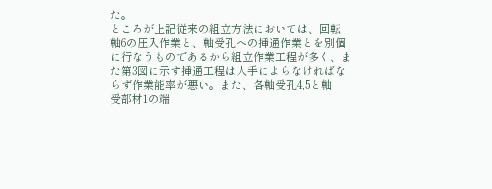た。
ところが上記従来の組立方法においては、回転
軸6の圧入作業と、軸受孔への挿通作業とを別個
に行なうものであるから組立作業工程が多く、ま
た第3図に示す挿通工程は人手によらなければな
らず作業能率が悪い。また、各軸受孔4,5と軸
受部材1の端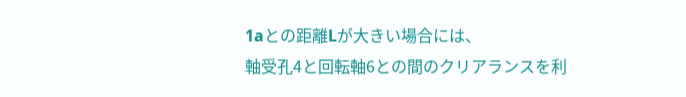1aとの距離Lが大きい場合には、
軸受孔4と回転軸6との間のクリアランスを利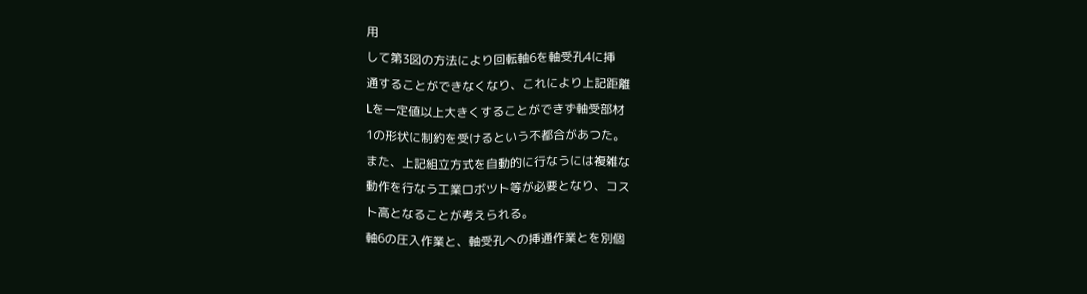用
して第3図の方法により回転軸6を軸受孔4に挿
通することができなくなり、これにより上記距離
Lを一定値以上大きくすることができず軸受部材
1の形状に制約を受けるという不都合があつた。
また、上記組立方式を自動的に行なうには複雑な
動作を行なう工業ロボツト等が必要となり、コス
ト高となることが考えられる。
軸6の圧入作業と、軸受孔への挿通作業とを別個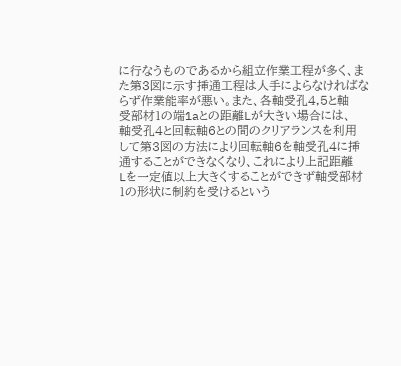に行なうものであるから組立作業工程が多く、ま
た第3図に示す挿通工程は人手によらなければな
らず作業能率が悪い。また、各軸受孔4,5と軸
受部材1の端1aとの距離Lが大きい場合には、
軸受孔4と回転軸6との間のクリアランスを利用
して第3図の方法により回転軸6を軸受孔4に挿
通することができなくなり、これにより上記距離
Lを一定値以上大きくすることができず軸受部材
1の形状に制約を受けるという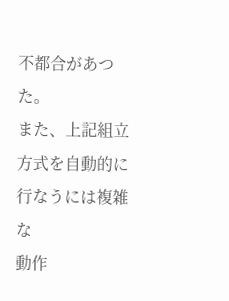不都合があつた。
また、上記組立方式を自動的に行なうには複雑な
動作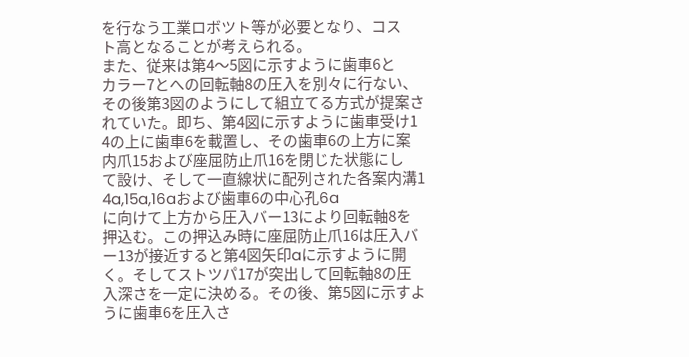を行なう工業ロボツト等が必要となり、コス
ト高となることが考えられる。
また、従来は第4〜5図に示すように歯車6と
カラー7とへの回転軸8の圧入を別々に行ない、
その後第3図のようにして組立てる方式が提案さ
れていた。即ち、第4図に示すように歯車受け1
4の上に歯車6を載置し、その歯車6の上方に案
内爪15および座屈防止爪16を閉じた状態にし
て設け、そして一直線状に配列された各案内溝1
4a,15a,16aおよび歯車6の中心孔6a
に向けて上方から圧入バー13により回転軸8を
押込む。この押込み時に座屈防止爪16は圧入バ
ー13が接近すると第4図矢印aに示すように開
く。そしてストツパ17が突出して回転軸8の圧
入深さを一定に決める。その後、第5図に示すよ
うに歯車6を圧入さ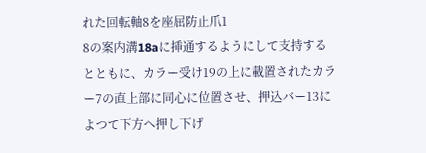れた回転軸8を座屈防止爪1
8の案内溝18aに挿通するようにして支持する
とともに、カラー受け19の上に載置されたカラ
ー7の直上部に同心に位置させ、押込バー13に
よつて下方へ押し下げ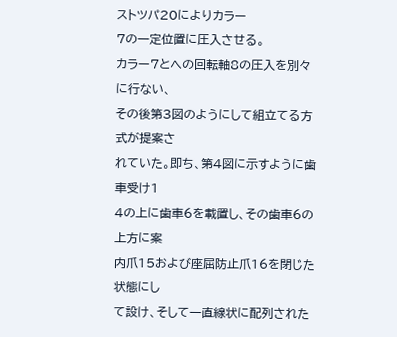ストツパ20によりカラー
7の一定位置に圧入させる。
カラー7とへの回転軸8の圧入を別々に行ない、
その後第3図のようにして組立てる方式が提案さ
れていた。即ち、第4図に示すように歯車受け1
4の上に歯車6を載置し、その歯車6の上方に案
内爪15および座屈防止爪16を閉じた状態にし
て設け、そして一直線状に配列された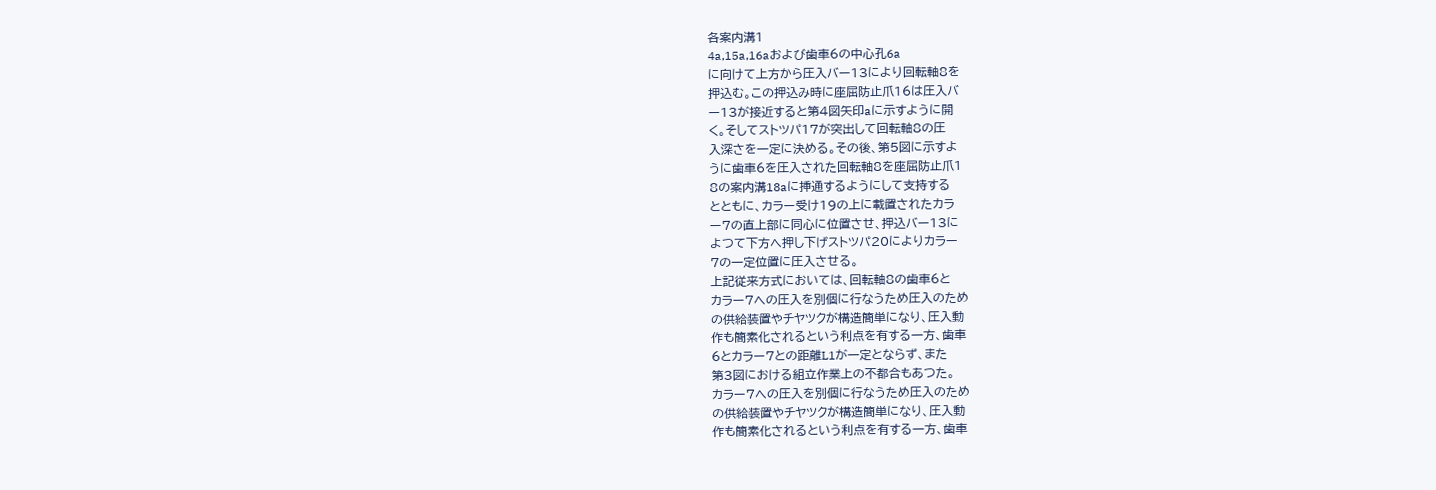各案内溝1
4a,15a,16aおよび歯車6の中心孔6a
に向けて上方から圧入バー13により回転軸8を
押込む。この押込み時に座屈防止爪16は圧入バ
ー13が接近すると第4図矢印aに示すように開
く。そしてストツパ17が突出して回転軸8の圧
入深さを一定に決める。その後、第5図に示すよ
うに歯車6を圧入された回転軸8を座屈防止爪1
8の案内溝18aに挿通するようにして支持する
とともに、カラー受け19の上に載置されたカラ
ー7の直上部に同心に位置させ、押込バー13に
よつて下方へ押し下げストツパ20によりカラー
7の一定位置に圧入させる。
上記従来方式においては、回転軸8の歯車6と
カラー7への圧入を別個に行なうため圧入のため
の供給装置やチヤツクが構造簡単になり、圧入動
作も簡素化されるという利点を有する一方、歯車
6とカラー7との距離L1が一定とならず、また
第3図における組立作業上の不都合もあつた。
カラー7への圧入を別個に行なうため圧入のため
の供給装置やチヤツクが構造簡単になり、圧入動
作も簡素化されるという利点を有する一方、歯車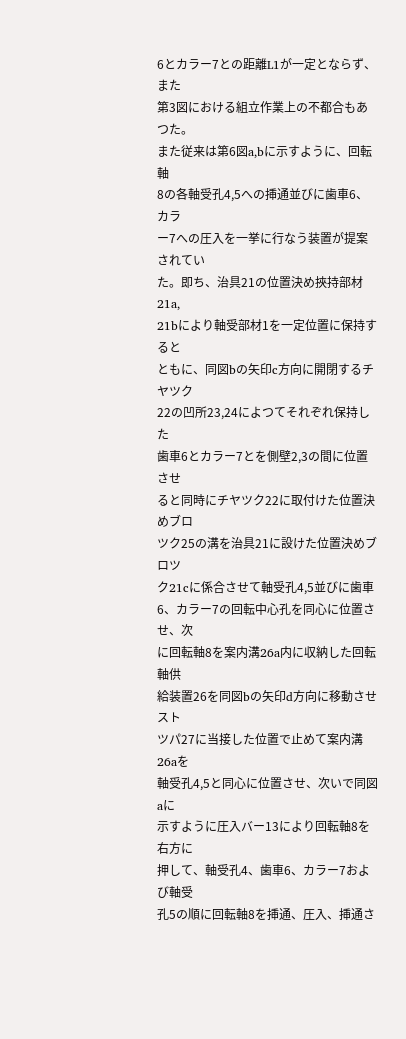6とカラー7との距離L1が一定とならず、また
第3図における組立作業上の不都合もあつた。
また従来は第6図a,bに示すように、回転軸
8の各軸受孔4,5への挿通並びに歯車6、カラ
ー7への圧入を一挙に行なう装置が提案されてい
た。即ち、治具21の位置決め挾持部材21a,
21bにより軸受部材1を一定位置に保持すると
ともに、同図bの矢印c方向に開閉するチヤツク
22の凹所23,24によつてそれぞれ保持した
歯車6とカラー7とを側壁2,3の間に位置させ
ると同時にチヤツク22に取付けた位置決めブロ
ツク25の溝を治具21に設けた位置決めブロツ
ク21cに係合させて軸受孔4,5並びに歯車
6、カラー7の回転中心孔を同心に位置させ、次
に回転軸8を案内溝26a内に収納した回転軸供
給装置26を同図bの矢印d方向に移動させスト
ツパ27に当接した位置で止めて案内溝26aを
軸受孔4,5と同心に位置させ、次いで同図aに
示すように圧入バー13により回転軸8を右方に
押して、軸受孔4、歯車6、カラー7および軸受
孔5の順に回転軸8を挿通、圧入、挿通さ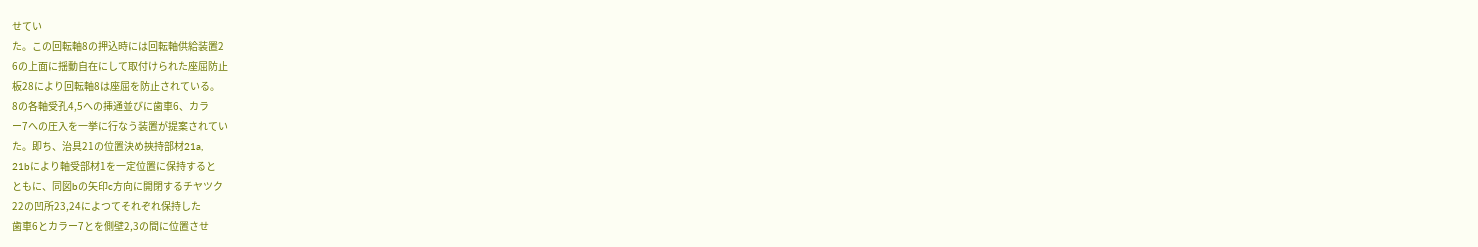せてい
た。この回転軸8の押込時には回転軸供給装置2
6の上面に揺動自在にして取付けられた座屈防止
板28により回転軸8は座屈を防止されている。
8の各軸受孔4,5への挿通並びに歯車6、カラ
ー7への圧入を一挙に行なう装置が提案されてい
た。即ち、治具21の位置決め挾持部材21a,
21bにより軸受部材1を一定位置に保持すると
ともに、同図bの矢印c方向に開閉するチヤツク
22の凹所23,24によつてそれぞれ保持した
歯車6とカラー7とを側壁2,3の間に位置させ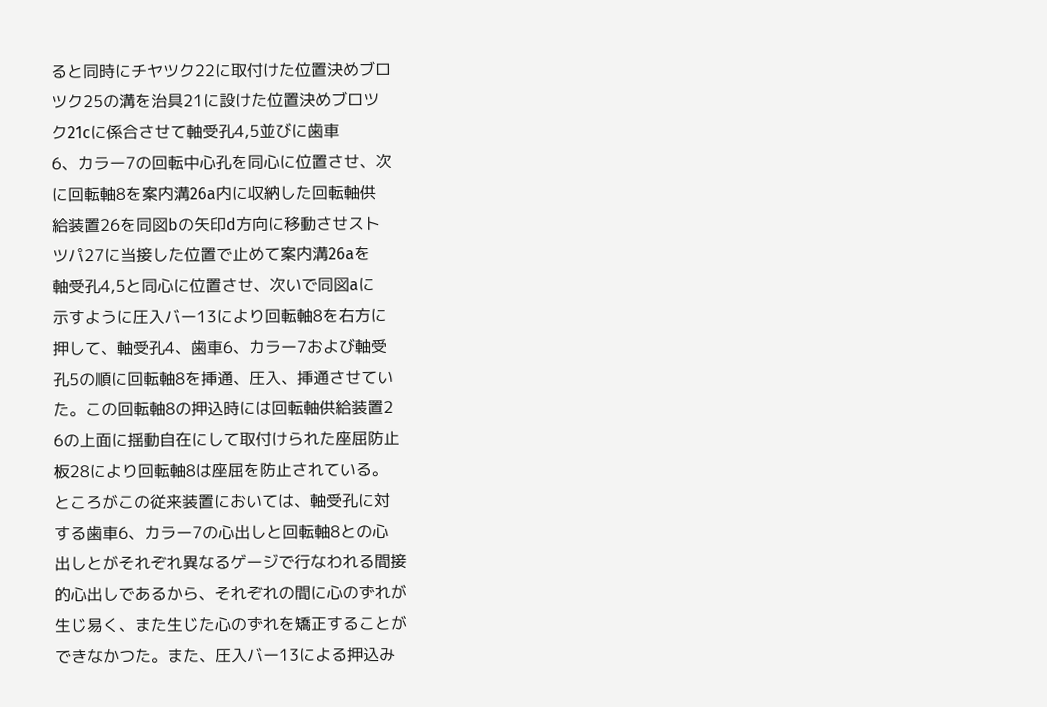ると同時にチヤツク22に取付けた位置決めブロ
ツク25の溝を治具21に設けた位置決めブロツ
ク21cに係合させて軸受孔4,5並びに歯車
6、カラー7の回転中心孔を同心に位置させ、次
に回転軸8を案内溝26a内に収納した回転軸供
給装置26を同図bの矢印d方向に移動させスト
ツパ27に当接した位置で止めて案内溝26aを
軸受孔4,5と同心に位置させ、次いで同図aに
示すように圧入バー13により回転軸8を右方に
押して、軸受孔4、歯車6、カラー7および軸受
孔5の順に回転軸8を挿通、圧入、挿通させてい
た。この回転軸8の押込時には回転軸供給装置2
6の上面に揺動自在にして取付けられた座屈防止
板28により回転軸8は座屈を防止されている。
ところがこの従来装置においては、軸受孔に対
する歯車6、カラー7の心出しと回転軸8との心
出しとがそれぞれ異なるゲージで行なわれる間接
的心出しであるから、それぞれの間に心のずれが
生じ易く、また生じた心のずれを矯正することが
できなかつた。また、圧入バー13による押込み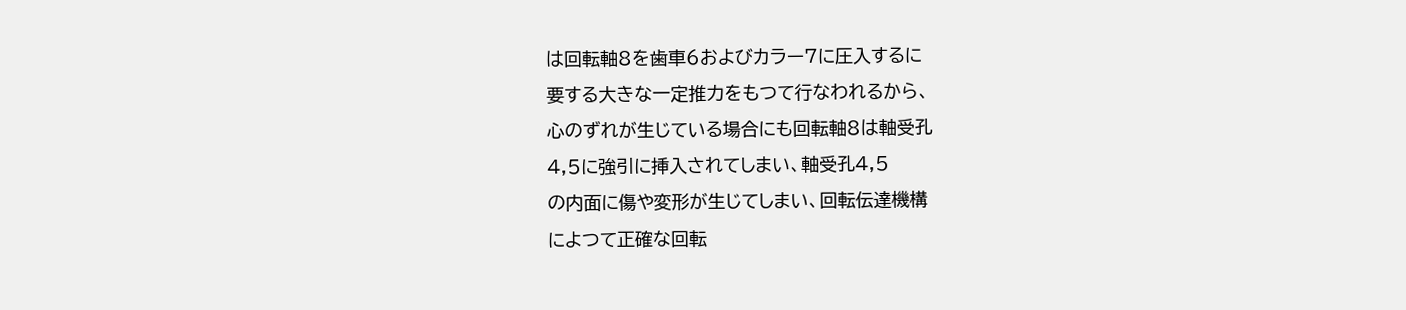は回転軸8を歯車6およびカラー7に圧入するに
要する大きな一定推力をもつて行なわれるから、
心のずれが生じている場合にも回転軸8は軸受孔
4,5に強引に挿入されてしまい、軸受孔4,5
の内面に傷や変形が生じてしまい、回転伝達機構
によつて正確な回転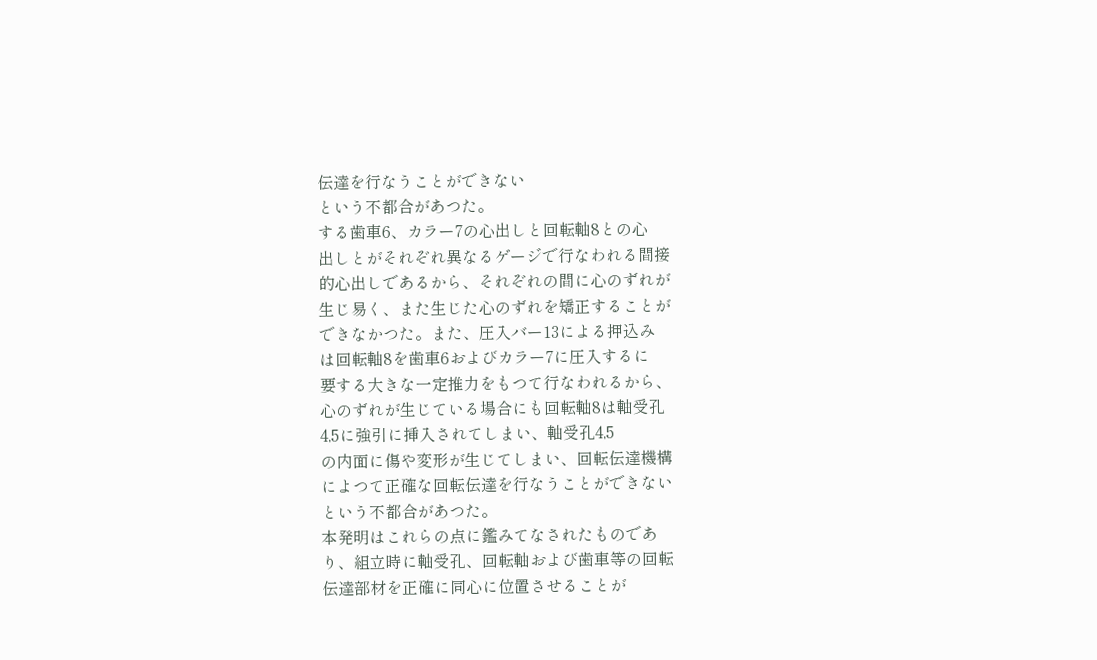伝達を行なうことができない
という不都合があつた。
する歯車6、カラー7の心出しと回転軸8との心
出しとがそれぞれ異なるゲージで行なわれる間接
的心出しであるから、それぞれの間に心のずれが
生じ易く、また生じた心のずれを矯正することが
できなかつた。また、圧入バー13による押込み
は回転軸8を歯車6およびカラー7に圧入するに
要する大きな一定推力をもつて行なわれるから、
心のずれが生じている場合にも回転軸8は軸受孔
4,5に強引に挿入されてしまい、軸受孔4,5
の内面に傷や変形が生じてしまい、回転伝達機構
によつて正確な回転伝達を行なうことができない
という不都合があつた。
本発明はこれらの点に鑑みてなされたものであ
り、組立時に軸受孔、回転軸および歯車等の回転
伝達部材を正確に同心に位置させることが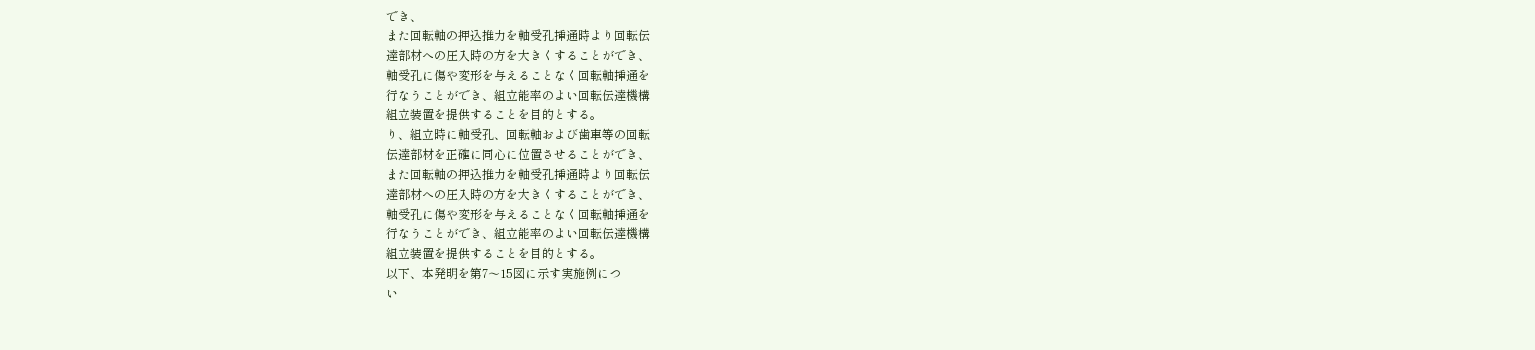でき、
また回転軸の押込推力を軸受孔挿通時より回転伝
達部材への圧入時の方を大きくすることができ、
軸受孔に傷や変形を与えることなく回転軸挿通を
行なうことができ、組立能率のよい回転伝達機構
組立装置を提供することを目的とする。
り、組立時に軸受孔、回転軸および歯車等の回転
伝達部材を正確に同心に位置させることができ、
また回転軸の押込推力を軸受孔挿通時より回転伝
達部材への圧入時の方を大きくすることができ、
軸受孔に傷や変形を与えることなく回転軸挿通を
行なうことができ、組立能率のよい回転伝達機構
組立装置を提供することを目的とする。
以下、本発明を第7〜15図に示す実施例につ
い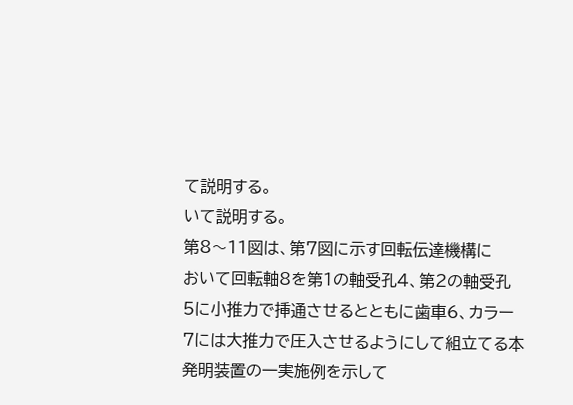て説明する。
いて説明する。
第8〜11図は、第7図に示す回転伝達機構に
おいて回転軸8を第1の軸受孔4、第2の軸受孔
5に小推力で挿通させるとともに歯車6、カラー
7には大推力で圧入させるようにして組立てる本
発明装置の一実施例を示して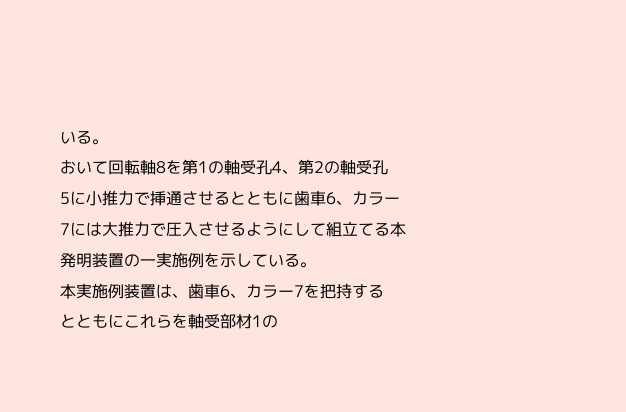いる。
おいて回転軸8を第1の軸受孔4、第2の軸受孔
5に小推力で挿通させるとともに歯車6、カラー
7には大推力で圧入させるようにして組立てる本
発明装置の一実施例を示している。
本実施例装置は、歯車6、カラー7を把持する
とともにこれらを軸受部材1の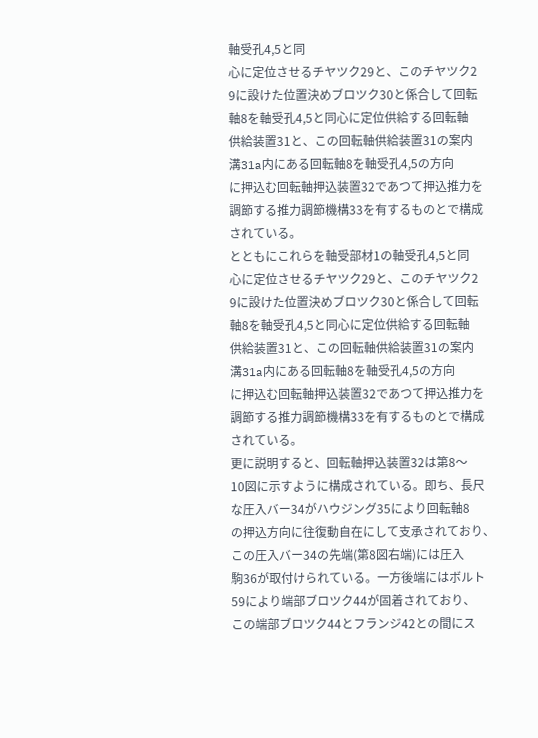軸受孔4,5と同
心に定位させるチヤツク29と、このチヤツク2
9に設けた位置決めブロツク30と係合して回転
軸8を軸受孔4,5と同心に定位供給する回転軸
供給装置31と、この回転軸供給装置31の案内
溝31a内にある回転軸8を軸受孔4,5の方向
に押込む回転軸押込装置32であつて押込推力を
調節する推力調節機構33を有するものとで構成
されている。
とともにこれらを軸受部材1の軸受孔4,5と同
心に定位させるチヤツク29と、このチヤツク2
9に設けた位置決めブロツク30と係合して回転
軸8を軸受孔4,5と同心に定位供給する回転軸
供給装置31と、この回転軸供給装置31の案内
溝31a内にある回転軸8を軸受孔4,5の方向
に押込む回転軸押込装置32であつて押込推力を
調節する推力調節機構33を有するものとで構成
されている。
更に説明すると、回転軸押込装置32は第8〜
10図に示すように構成されている。即ち、長尺
な圧入バー34がハウジング35により回転軸8
の押込方向に往復動自在にして支承されており、
この圧入バー34の先端(第8図右端)には圧入
駒36が取付けられている。一方後端にはボルト
59により端部ブロツク44が固着されており、
この端部ブロツク44とフランジ42との間にス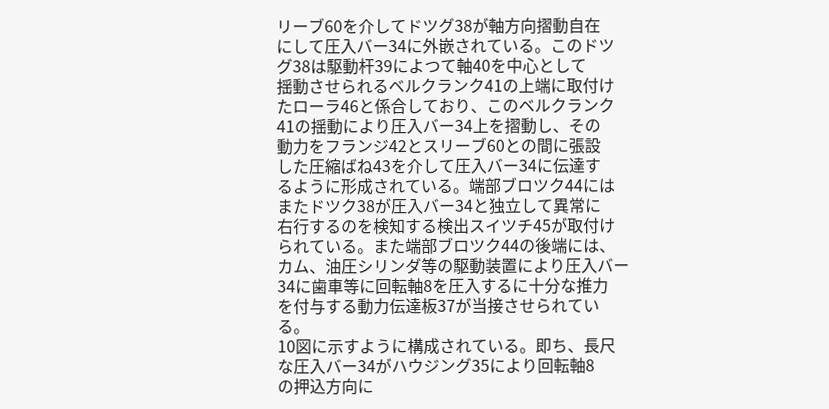リーブ60を介してドツグ38が軸方向摺動自在
にして圧入バー34に外嵌されている。このドツ
グ38は駆動杆39によつて軸40を中心として
揺動させられるベルクランク41の上端に取付け
たローラ46と係合しており、このベルクランク
41の揺動により圧入バー34上を摺動し、その
動力をフランジ42とスリーブ60との間に張設
した圧縮ばね43を介して圧入バー34に伝達す
るように形成されている。端部ブロツク44には
またドツク38が圧入バー34と独立して異常に
右行するのを検知する検出スイツチ45が取付け
られている。また端部ブロツク44の後端には、
カム、油圧シリンダ等の駆動装置により圧入バー
34に歯車等に回転軸8を圧入するに十分な推力
を付与する動力伝達板37が当接させられてい
る。
10図に示すように構成されている。即ち、長尺
な圧入バー34がハウジング35により回転軸8
の押込方向に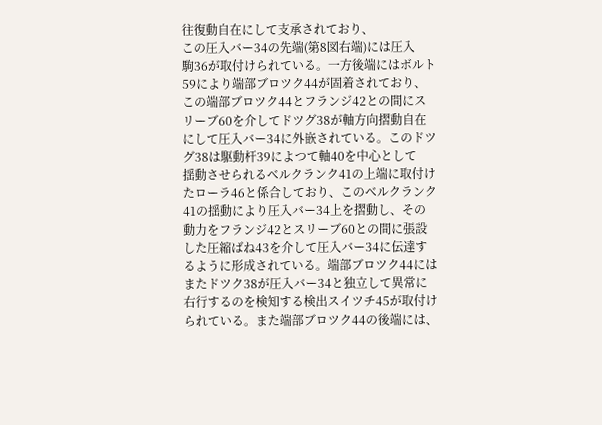往復動自在にして支承されており、
この圧入バー34の先端(第8図右端)には圧入
駒36が取付けられている。一方後端にはボルト
59により端部ブロツク44が固着されており、
この端部ブロツク44とフランジ42との間にス
リーブ60を介してドツグ38が軸方向摺動自在
にして圧入バー34に外嵌されている。このドツ
グ38は駆動杆39によつて軸40を中心として
揺動させられるベルクランク41の上端に取付け
たローラ46と係合しており、このベルクランク
41の揺動により圧入バー34上を摺動し、その
動力をフランジ42とスリーブ60との間に張設
した圧縮ばね43を介して圧入バー34に伝達す
るように形成されている。端部ブロツク44には
またドツク38が圧入バー34と独立して異常に
右行するのを検知する検出スイツチ45が取付け
られている。また端部ブロツク44の後端には、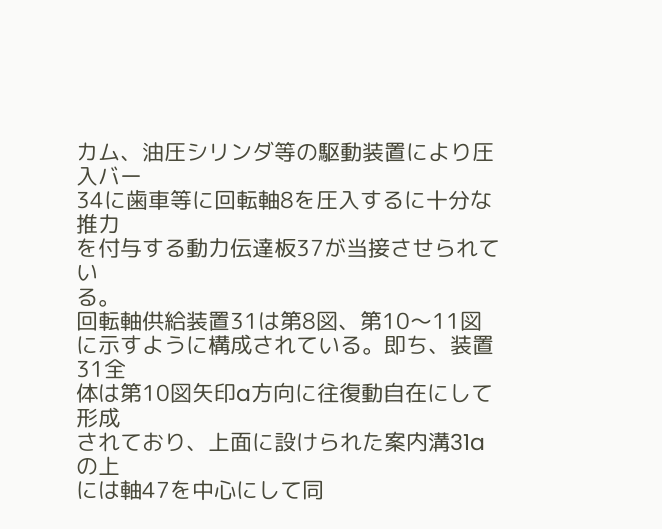カム、油圧シリンダ等の駆動装置により圧入バー
34に歯車等に回転軸8を圧入するに十分な推力
を付与する動力伝達板37が当接させられてい
る。
回転軸供給装置31は第8図、第10〜11図
に示すように構成されている。即ち、装置31全
体は第10図矢印a方向に往復動自在にして形成
されており、上面に設けられた案内溝31aの上
には軸47を中心にして同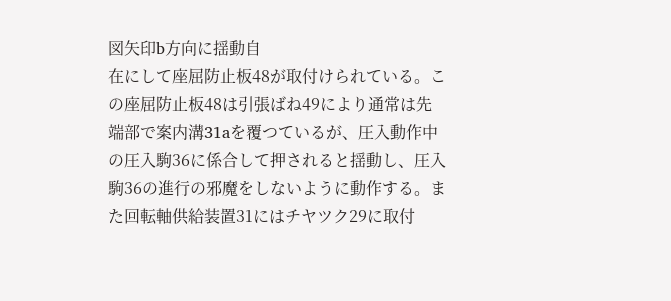図矢印b方向に揺動自
在にして座屈防止板48が取付けられている。こ
の座屈防止板48は引張ばね49により通常は先
端部で案内溝31aを覆つているが、圧入動作中
の圧入駒36に係合して押されると揺動し、圧入
駒36の進行の邪魔をしないように動作する。ま
た回転軸供給装置31にはチヤツク29に取付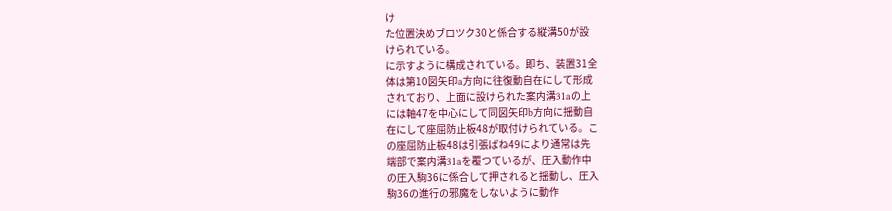け
た位置決めブロツク30と係合する縦溝50が設
けられている。
に示すように構成されている。即ち、装置31全
体は第10図矢印a方向に往復動自在にして形成
されており、上面に設けられた案内溝31aの上
には軸47を中心にして同図矢印b方向に揺動自
在にして座屈防止板48が取付けられている。こ
の座屈防止板48は引張ばね49により通常は先
端部で案内溝31aを覆つているが、圧入動作中
の圧入駒36に係合して押されると揺動し、圧入
駒36の進行の邪魔をしないように動作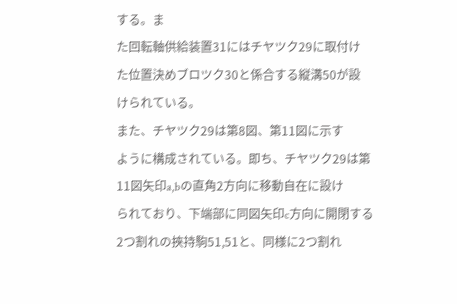する。ま
た回転軸供給装置31にはチヤツク29に取付け
た位置決めブロツク30と係合する縦溝50が設
けられている。
また、チヤツク29は第8図、第11図に示す
ように構成されている。即ち、チヤツク29は第
11図矢印a,bの直角2方向に移動自在に設け
られており、下端部に同図矢印c方向に開閉する
2つ割れの挾持駒51,51と、同様に2つ割れ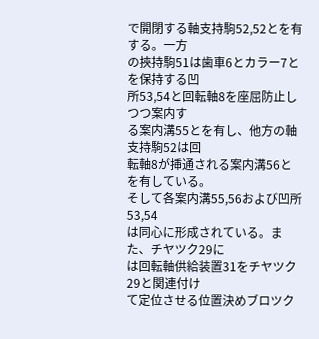で開閉する軸支持駒52,52とを有する。一方
の挾持駒51は歯車6とカラー7とを保持する凹
所53,54と回転軸8を座屈防止しつつ案内す
る案内溝55とを有し、他方の軸支持駒52は回
転軸8が挿通される案内溝56とを有している。
そして各案内溝55,56および凹所53,54
は同心に形成されている。また、チヤツク29に
は回転軸供給装置31をチヤツク29と関連付け
て定位させる位置決めブロツク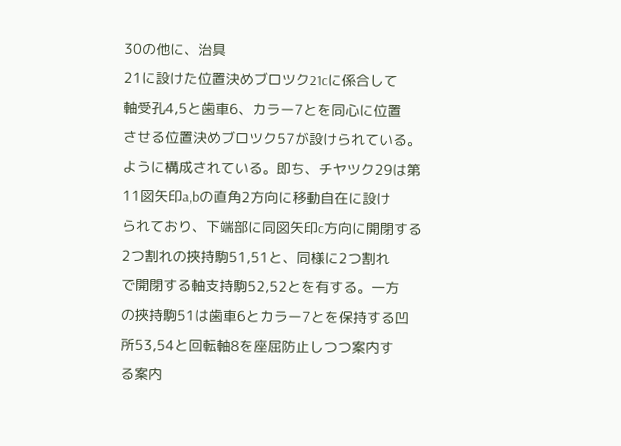30の他に、治具
21に設けた位置決めブロツク21cに係合して
軸受孔4,5と歯車6、カラー7とを同心に位置
させる位置決めブロツク57が設けられている。
ように構成されている。即ち、チヤツク29は第
11図矢印a,bの直角2方向に移動自在に設け
られており、下端部に同図矢印c方向に開閉する
2つ割れの挾持駒51,51と、同様に2つ割れ
で開閉する軸支持駒52,52とを有する。一方
の挾持駒51は歯車6とカラー7とを保持する凹
所53,54と回転軸8を座屈防止しつつ案内す
る案内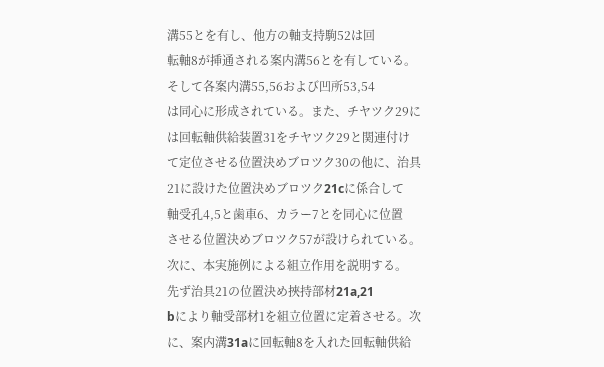溝55とを有し、他方の軸支持駒52は回
転軸8が挿通される案内溝56とを有している。
そして各案内溝55,56および凹所53,54
は同心に形成されている。また、チヤツク29に
は回転軸供給装置31をチヤツク29と関連付け
て定位させる位置決めブロツク30の他に、治具
21に設けた位置決めブロツク21cに係合して
軸受孔4,5と歯車6、カラー7とを同心に位置
させる位置決めブロツク57が設けられている。
次に、本実施例による組立作用を説明する。
先ず治具21の位置決め挾持部材21a,21
bにより軸受部材1を組立位置に定着させる。次
に、案内溝31aに回転軸8を入れた回転軸供給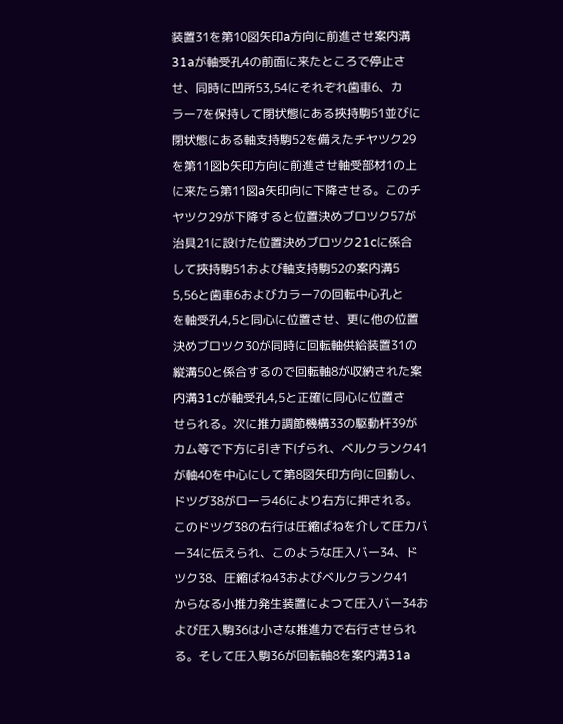装置31を第10図矢印a方向に前進させ案内溝
31aが軸受孔4の前面に来たところで停止さ
せ、同時に凹所53,54にそれぞれ歯車6、カ
ラー7を保持して閉状態にある挾持駒51並びに
閉状態にある軸支持駒52を備えたチヤツク29
を第11図b矢印方向に前進させ軸受部材1の上
に来たら第11図a矢印向に下降させる。このチ
ヤツク29が下降すると位置決めブロツク57が
治具21に設けた位置決めブロツク21cに係合
して挾持駒51および軸支持駒52の案内溝5
5,56と歯車6およびカラー7の回転中心孔と
を軸受孔4,5と同心に位置させ、更に他の位置
決めブロツク30が同時に回転軸供給装置31の
縦溝50と係合するので回転軸8が収納された案
内溝31cが軸受孔4,5と正確に同心に位置さ
せられる。次に推力調節機構33の駆動杆39が
カム等で下方に引き下げられ、ベルクランク41
が軸40を中心にして第8図矢印方向に回動し、
ドツグ38がローラ46により右方に押される。
このドツグ38の右行は圧縮ばねを介して圧力バ
ー34に伝えられ、このような圧入バー34、ド
ツク38、圧縮ばね43およびベルクランク41
からなる小推力発生装置によつて圧入バー34お
よび圧入駒36は小さな推進力で右行させられ
る。そして圧入駒36が回転軸8を案内溝31a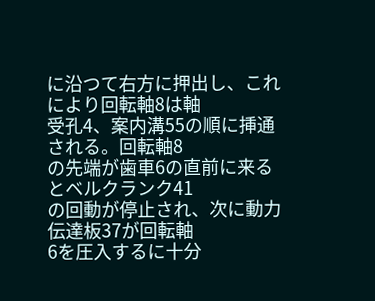に沿つて右方に押出し、これにより回転軸8は軸
受孔4、案内溝55の順に挿通される。回転軸8
の先端が歯車6の直前に来るとベルクランク41
の回動が停止され、次に動力伝達板37が回転軸
6を圧入するに十分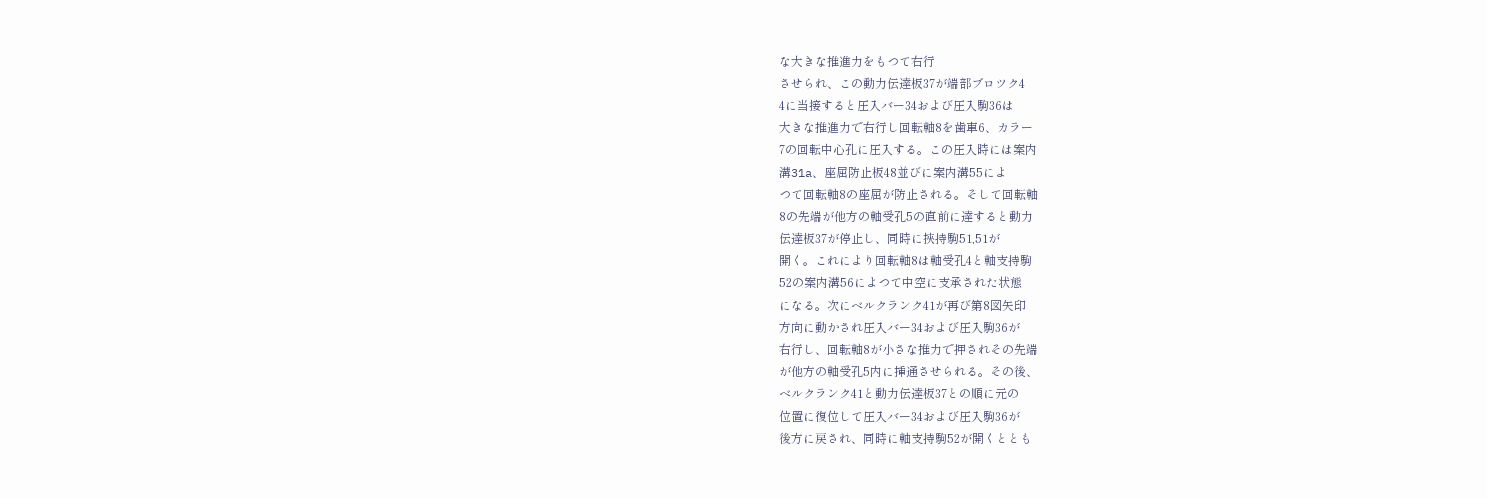な大きな推進力をもつて右行
させられ、この動力伝達板37が端部ブロツク4
4に当接すると圧入バー34および圧入駒36は
大きな推進力で右行し回転軸8を歯車6、カラー
7の回転中心孔に圧入する。この圧入時には案内
溝31a、座屈防止板48並びに案内溝55によ
つて回転軸8の座屈が防止される。そして回転軸
8の先端が他方の軸受孔5の直前に達すると動力
伝達板37が停止し、同時に挾持駒51,51が
開く。これにより回転軸8は軸受孔4と軸支持駒
52の案内溝56によつて中空に支承された状態
になる。次にベルクランク41が再び第8図矢印
方向に動かされ圧入バー34および圧入駒36が
右行し、回転軸8が小さな推力で押されその先端
が他方の軸受孔5内に挿通させられる。その後、
ベルクランク41と動力伝達板37との順に元の
位置に復位して圧入バー34および圧入駒36が
後方に戻され、同時に軸支持駒52が開くととも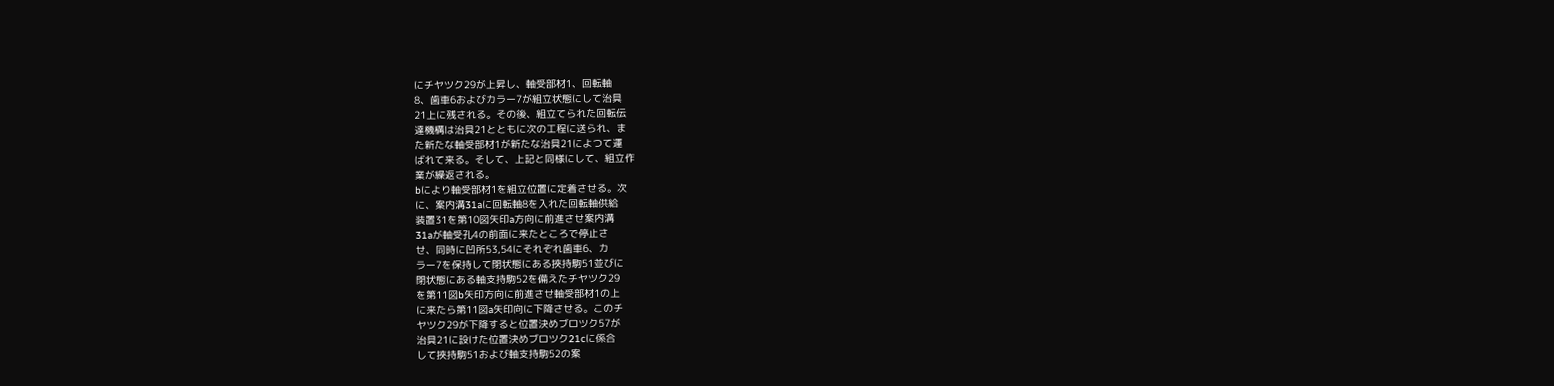にチヤツク29が上昇し、軸受部材1、回転軸
8、歯車6およびカラー7が組立状態にして治具
21上に残される。その後、組立てられた回転伝
達機構は治具21とともに次の工程に送られ、ま
た新たな軸受部材1が新たな治具21によつて運
ばれて来る。そして、上記と同様にして、組立作
業が繰返される。
bにより軸受部材1を組立位置に定着させる。次
に、案内溝31aに回転軸8を入れた回転軸供給
装置31を第10図矢印a方向に前進させ案内溝
31aが軸受孔4の前面に来たところで停止さ
せ、同時に凹所53,54にそれぞれ歯車6、カ
ラー7を保持して閉状態にある挾持駒51並びに
閉状態にある軸支持駒52を備えたチヤツク29
を第11図b矢印方向に前進させ軸受部材1の上
に来たら第11図a矢印向に下降させる。このチ
ヤツク29が下降すると位置決めブロツク57が
治具21に設けた位置決めブロツク21cに係合
して挾持駒51および軸支持駒52の案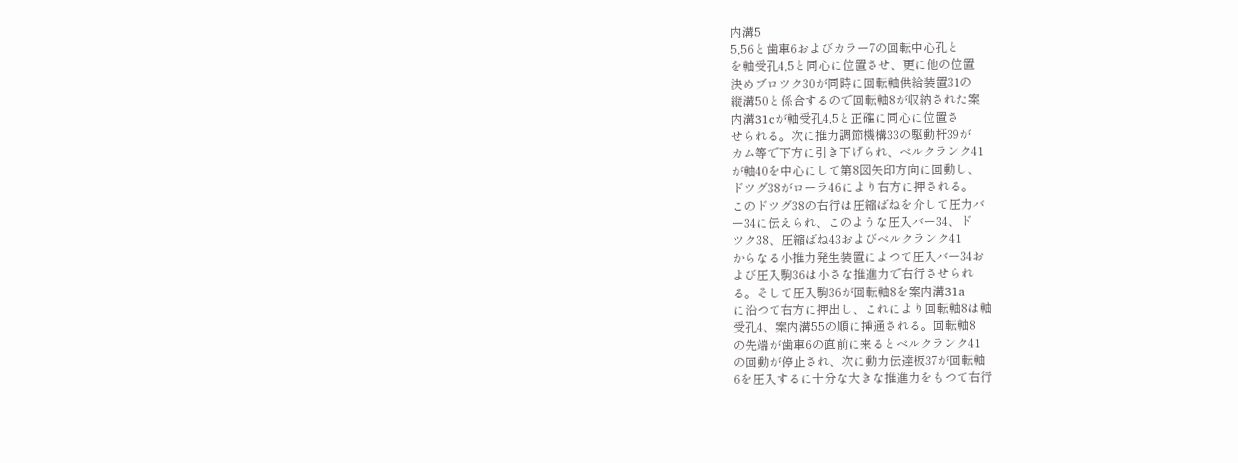内溝5
5,56と歯車6およびカラー7の回転中心孔と
を軸受孔4,5と同心に位置させ、更に他の位置
決めブロツク30が同時に回転軸供給装置31の
縦溝50と係合するので回転軸8が収納された案
内溝31cが軸受孔4,5と正確に同心に位置さ
せられる。次に推力調節機構33の駆動杆39が
カム等で下方に引き下げられ、ベルクランク41
が軸40を中心にして第8図矢印方向に回動し、
ドツグ38がローラ46により右方に押される。
このドツグ38の右行は圧縮ばねを介して圧力バ
ー34に伝えられ、このような圧入バー34、ド
ツク38、圧縮ばね43およびベルクランク41
からなる小推力発生装置によつて圧入バー34お
よび圧入駒36は小さな推進力で右行させられ
る。そして圧入駒36が回転軸8を案内溝31a
に沿つて右方に押出し、これにより回転軸8は軸
受孔4、案内溝55の順に挿通される。回転軸8
の先端が歯車6の直前に来るとベルクランク41
の回動が停止され、次に動力伝達板37が回転軸
6を圧入するに十分な大きな推進力をもつて右行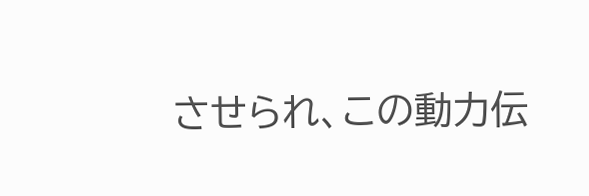させられ、この動力伝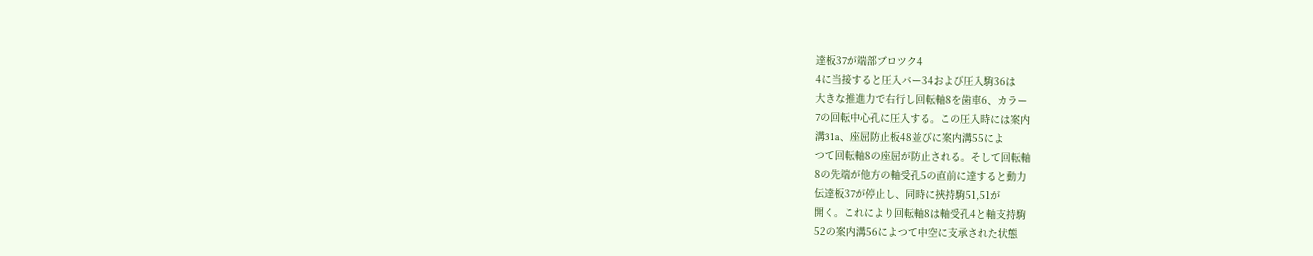達板37が端部ブロツク4
4に当接すると圧入バー34および圧入駒36は
大きな推進力で右行し回転軸8を歯車6、カラー
7の回転中心孔に圧入する。この圧入時には案内
溝31a、座屈防止板48並びに案内溝55によ
つて回転軸8の座屈が防止される。そして回転軸
8の先端が他方の軸受孔5の直前に達すると動力
伝達板37が停止し、同時に挾持駒51,51が
開く。これにより回転軸8は軸受孔4と軸支持駒
52の案内溝56によつて中空に支承された状態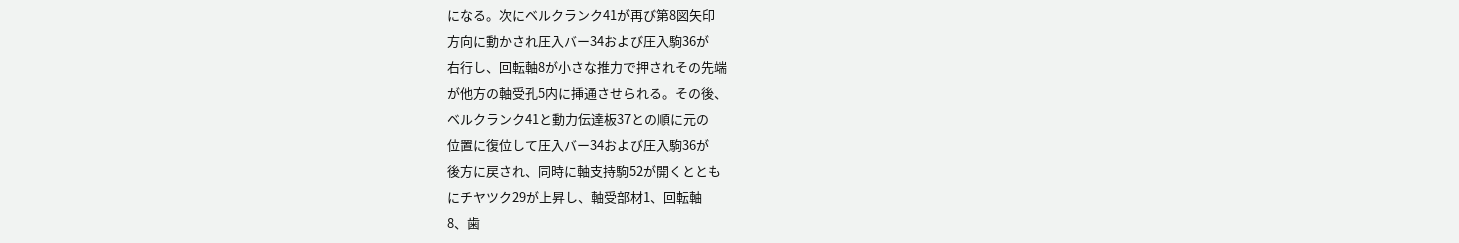になる。次にベルクランク41が再び第8図矢印
方向に動かされ圧入バー34および圧入駒36が
右行し、回転軸8が小さな推力で押されその先端
が他方の軸受孔5内に挿通させられる。その後、
ベルクランク41と動力伝達板37との順に元の
位置に復位して圧入バー34および圧入駒36が
後方に戻され、同時に軸支持駒52が開くととも
にチヤツク29が上昇し、軸受部材1、回転軸
8、歯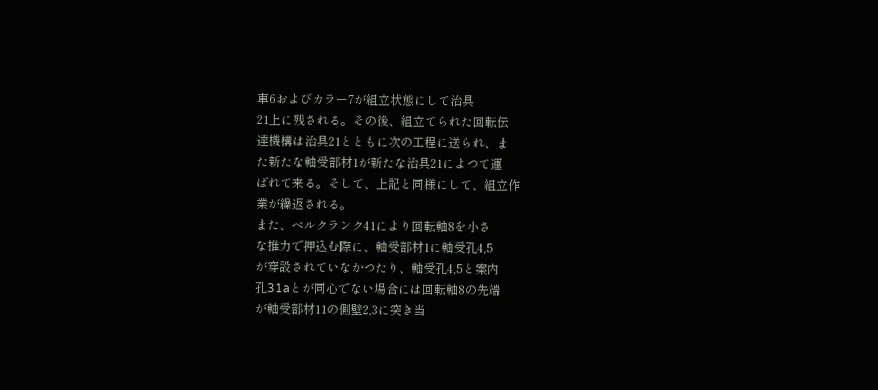車6およびカラー7が組立状態にして治具
21上に残される。その後、組立てられた回転伝
達機構は治具21とともに次の工程に送られ、ま
た新たな軸受部材1が新たな治具21によつて運
ばれて来る。そして、上記と同様にして、組立作
業が繰返される。
また、ベルクランク41により回転軸8を小さ
な推力で押込む際に、軸受部材1に軸受孔4,5
が穿設されていなかつたり、軸受孔4,5と案内
孔31aとが同心でない場合には回転軸8の先端
が軸受部材11の側壁2,3に突き当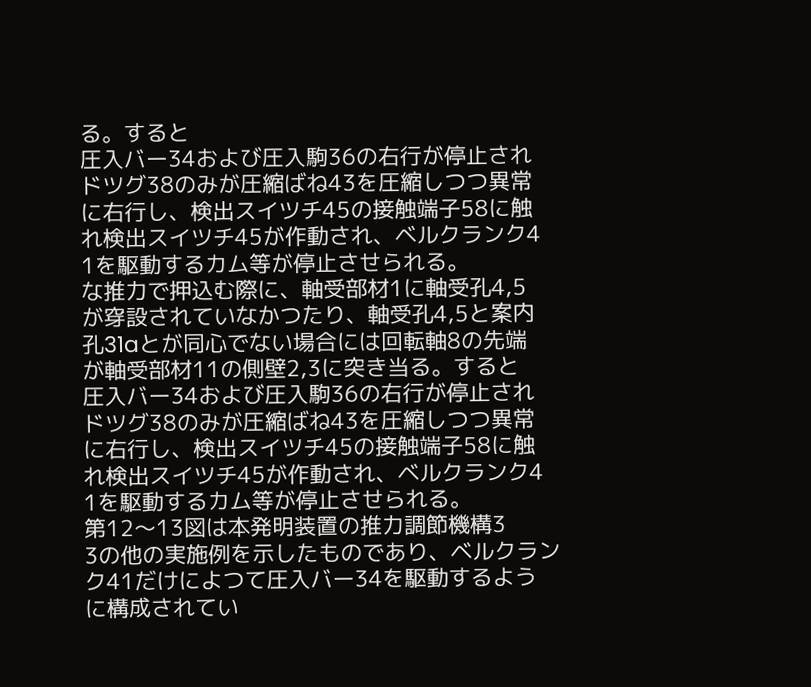る。すると
圧入バー34および圧入駒36の右行が停止され
ドツグ38のみが圧縮ばね43を圧縮しつつ異常
に右行し、検出スイツチ45の接触端子58に触
れ検出スイツチ45が作動され、ベルクランク4
1を駆動するカム等が停止させられる。
な推力で押込む際に、軸受部材1に軸受孔4,5
が穿設されていなかつたり、軸受孔4,5と案内
孔31aとが同心でない場合には回転軸8の先端
が軸受部材11の側壁2,3に突き当る。すると
圧入バー34および圧入駒36の右行が停止され
ドツグ38のみが圧縮ばね43を圧縮しつつ異常
に右行し、検出スイツチ45の接触端子58に触
れ検出スイツチ45が作動され、ベルクランク4
1を駆動するカム等が停止させられる。
第12〜13図は本発明装置の推力調節機構3
3の他の実施例を示したものであり、ベルクラン
ク41だけによつて圧入バー34を駆動するよう
に構成されてい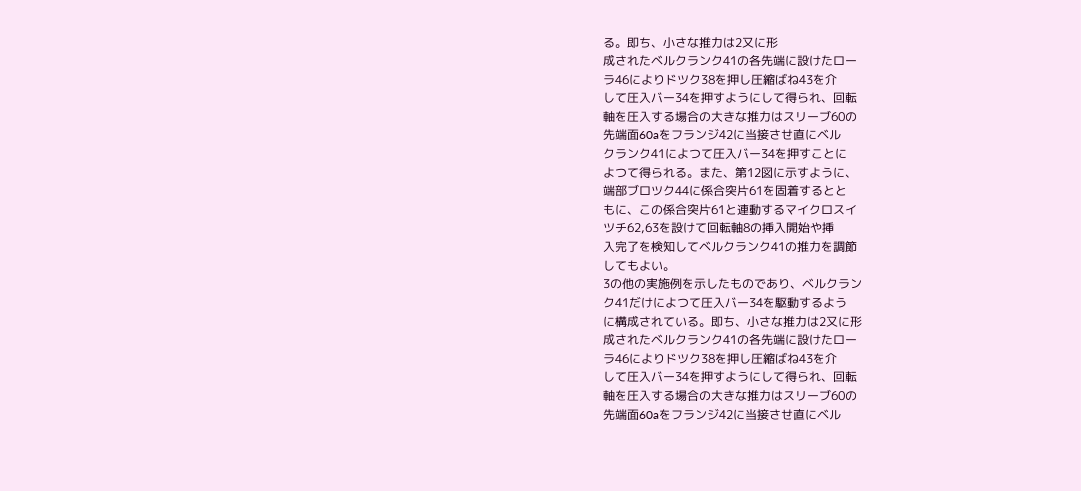る。即ち、小さな推力は2又に形
成されたベルクランク41の各先端に設けたロー
ラ46によりドツク38を押し圧縮ばね43を介
して圧入バー34を押すようにして得られ、回転
軸を圧入する場合の大きな推力はスリーブ60の
先端面60aをフランジ42に当接させ直にベル
クランク41によつて圧入バー34を押すことに
よつて得られる。また、第12図に示すように、
端部ブロツク44に係合突片61を固着するとと
もに、この係合突片61と連動するマイクロスイ
ツチ62,63を設けて回転軸8の挿入開始や挿
入完了を検知してベルクランク41の推力を調節
してもよい。
3の他の実施例を示したものであり、ベルクラン
ク41だけによつて圧入バー34を駆動するよう
に構成されている。即ち、小さな推力は2又に形
成されたベルクランク41の各先端に設けたロー
ラ46によりドツク38を押し圧縮ばね43を介
して圧入バー34を押すようにして得られ、回転
軸を圧入する場合の大きな推力はスリーブ60の
先端面60aをフランジ42に当接させ直にベル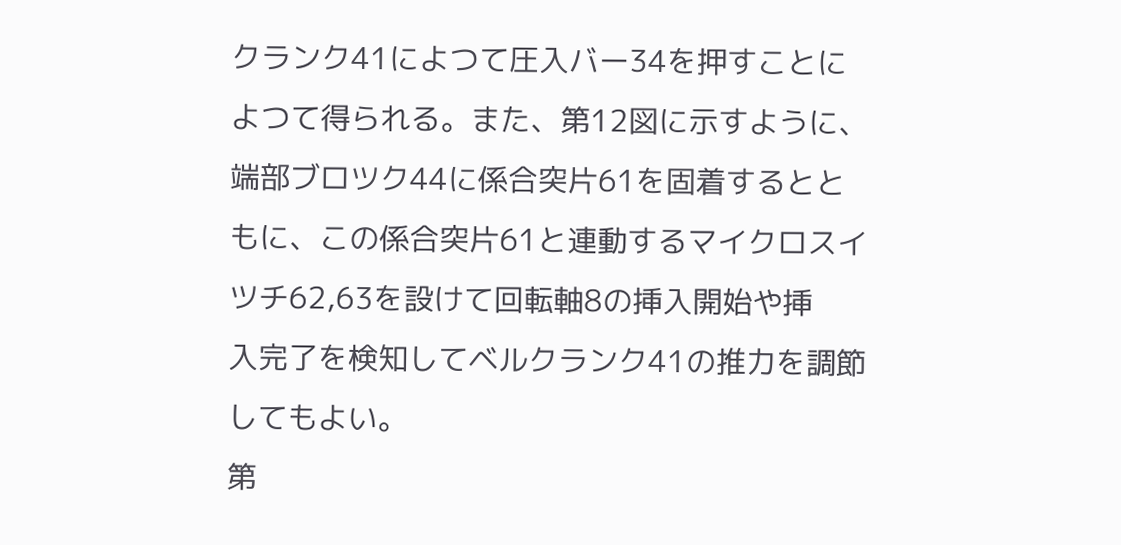クランク41によつて圧入バー34を押すことに
よつて得られる。また、第12図に示すように、
端部ブロツク44に係合突片61を固着するとと
もに、この係合突片61と連動するマイクロスイ
ツチ62,63を設けて回転軸8の挿入開始や挿
入完了を検知してベルクランク41の推力を調節
してもよい。
第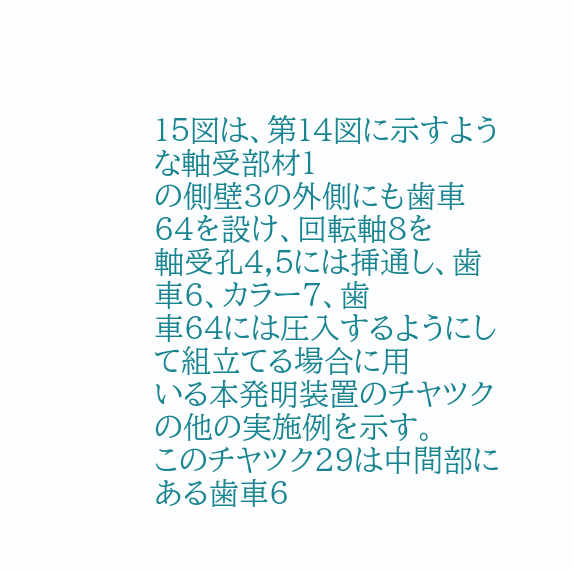15図は、第14図に示すような軸受部材1
の側壁3の外側にも歯車64を設け、回転軸8を
軸受孔4,5には挿通し、歯車6、カラー7、歯
車64には圧入するようにして組立てる場合に用
いる本発明装置のチヤツクの他の実施例を示す。
このチヤツク29は中間部にある歯車6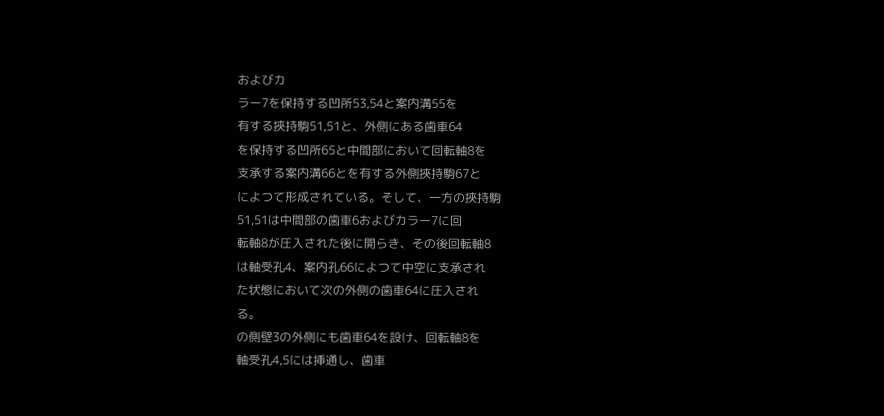およびカ
ラー7を保持する凹所53,54と案内溝55を
有する挾持駒51,51と、外側にある歯車64
を保持する凹所65と中間部において回転軸8を
支承する案内溝66とを有する外側挾持駒67と
によつて形成されている。そして、一方の挾持駒
51,51は中間部の歯車6およびカラー7に回
転軸8が圧入された後に開らき、その後回転軸8
は軸受孔4、案内孔66によつて中空に支承され
た状態において次の外側の歯車64に圧入され
る。
の側壁3の外側にも歯車64を設け、回転軸8を
軸受孔4,5には挿通し、歯車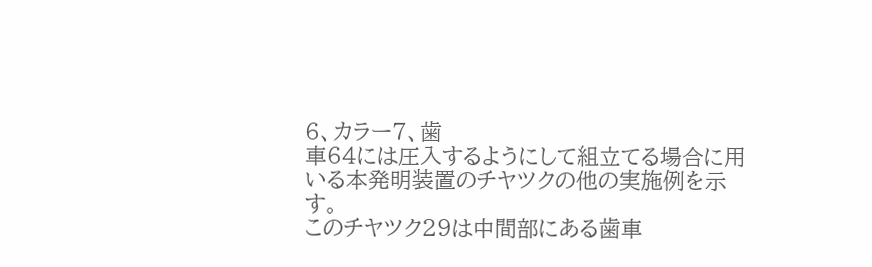6、カラー7、歯
車64には圧入するようにして組立てる場合に用
いる本発明装置のチヤツクの他の実施例を示す。
このチヤツク29は中間部にある歯車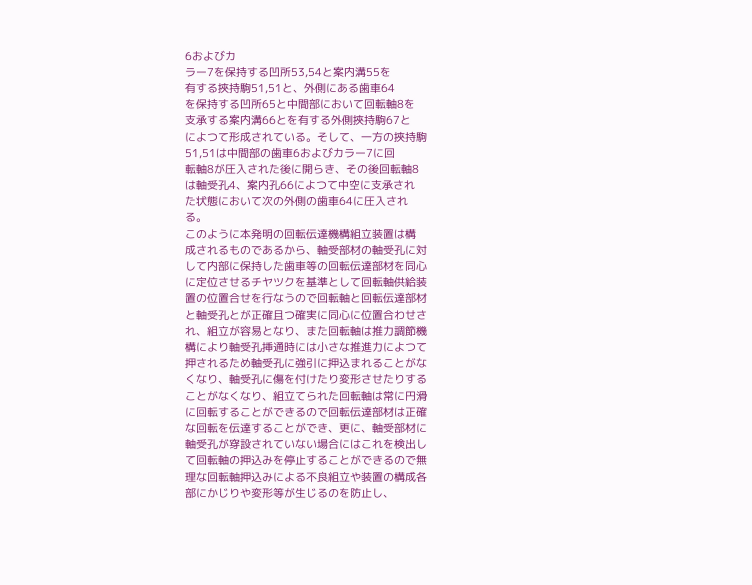6およびカ
ラー7を保持する凹所53,54と案内溝55を
有する挾持駒51,51と、外側にある歯車64
を保持する凹所65と中間部において回転軸8を
支承する案内溝66とを有する外側挾持駒67と
によつて形成されている。そして、一方の挾持駒
51,51は中間部の歯車6およびカラー7に回
転軸8が圧入された後に開らき、その後回転軸8
は軸受孔4、案内孔66によつて中空に支承され
た状態において次の外側の歯車64に圧入され
る。
このように本発明の回転伝達機構組立装置は構
成されるものであるから、軸受部材の軸受孔に対
して内部に保持した歯車等の回転伝達部材を同心
に定位させるチヤツクを基準として回転軸供給装
置の位置合せを行なうので回転軸と回転伝達部材
と軸受孔とが正確且つ確実に同心に位置合わせさ
れ、組立が容易となり、また回転軸は推力調節機
構により軸受孔挿通時には小さな推進力によつて
押されるため軸受孔に強引に押込まれることがな
くなり、軸受孔に傷を付けたり変形させたりする
ことがなくなり、組立てられた回転軸は常に円滑
に回転することができるので回転伝達部材は正確
な回転を伝達することができ、更に、軸受部材に
軸受孔が穿設されていない場合にはこれを検出し
て回転軸の押込みを停止することができるので無
理な回転軸押込みによる不良組立や装置の構成各
部にかじりや変形等が生じるのを防止し、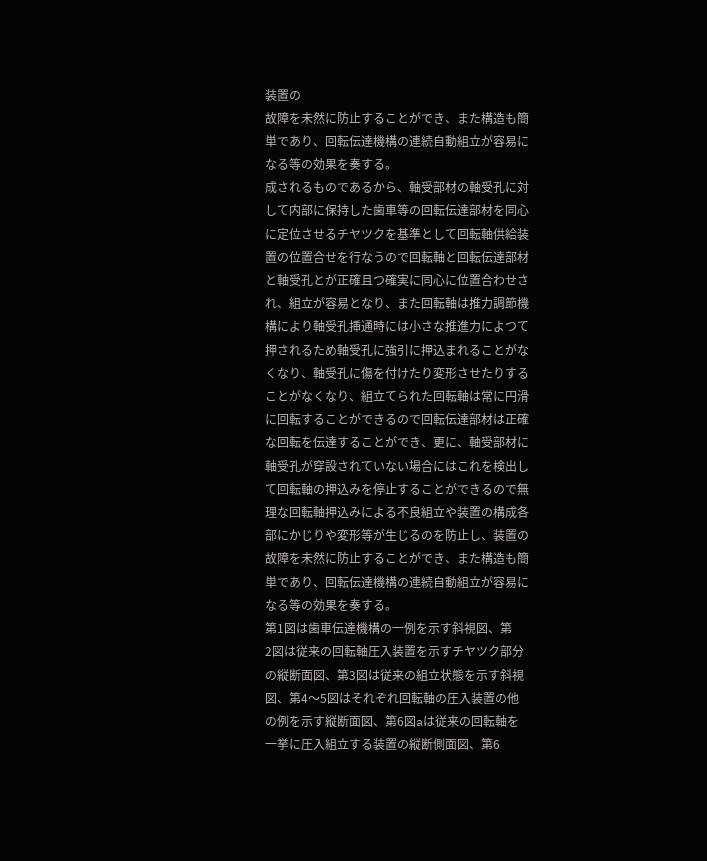装置の
故障を未然に防止することができ、また構造も簡
単であり、回転伝達機構の連続自動組立が容易に
なる等の効果を奏する。
成されるものであるから、軸受部材の軸受孔に対
して内部に保持した歯車等の回転伝達部材を同心
に定位させるチヤツクを基準として回転軸供給装
置の位置合せを行なうので回転軸と回転伝達部材
と軸受孔とが正確且つ確実に同心に位置合わせさ
れ、組立が容易となり、また回転軸は推力調節機
構により軸受孔挿通時には小さな推進力によつて
押されるため軸受孔に強引に押込まれることがな
くなり、軸受孔に傷を付けたり変形させたりする
ことがなくなり、組立てられた回転軸は常に円滑
に回転することができるので回転伝達部材は正確
な回転を伝達することができ、更に、軸受部材に
軸受孔が穿設されていない場合にはこれを検出し
て回転軸の押込みを停止することができるので無
理な回転軸押込みによる不良組立や装置の構成各
部にかじりや変形等が生じるのを防止し、装置の
故障を未然に防止することができ、また構造も簡
単であり、回転伝達機構の連続自動組立が容易に
なる等の効果を奏する。
第1図は歯車伝達機構の一例を示す斜視図、第
2図は従来の回転軸圧入装置を示すチヤツク部分
の縦断面図、第3図は従来の組立状態を示す斜視
図、第4〜5図はそれぞれ回転軸の圧入装置の他
の例を示す縦断面図、第6図aは従来の回転軸を
一挙に圧入組立する装置の縦断側面図、第6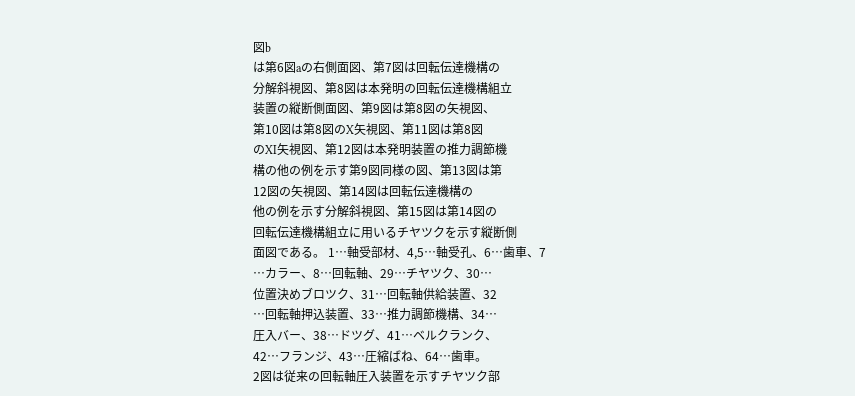図b
は第6図aの右側面図、第7図は回転伝達機構の
分解斜視図、第8図は本発明の回転伝達機構組立
装置の縦断側面図、第9図は第8図の矢視図、
第10図は第8図のX矢視図、第11図は第8図
のXI矢視図、第12図は本発明装置の推力調節機
構の他の例を示す第9図同様の図、第13図は第
12図の矢視図、第14図は回転伝達機構の
他の例を示す分解斜視図、第15図は第14図の
回転伝達機構組立に用いるチヤツクを示す縦断側
面図である。 1…軸受部材、4,5…軸受孔、6…歯車、7
…カラー、8…回転軸、29…チヤツク、30…
位置決めブロツク、31…回転軸供給装置、32
…回転軸押込装置、33…推力調節機構、34…
圧入バー、38…ドツグ、41…ベルクランク、
42…フランジ、43…圧縮ばね、64…歯車。
2図は従来の回転軸圧入装置を示すチヤツク部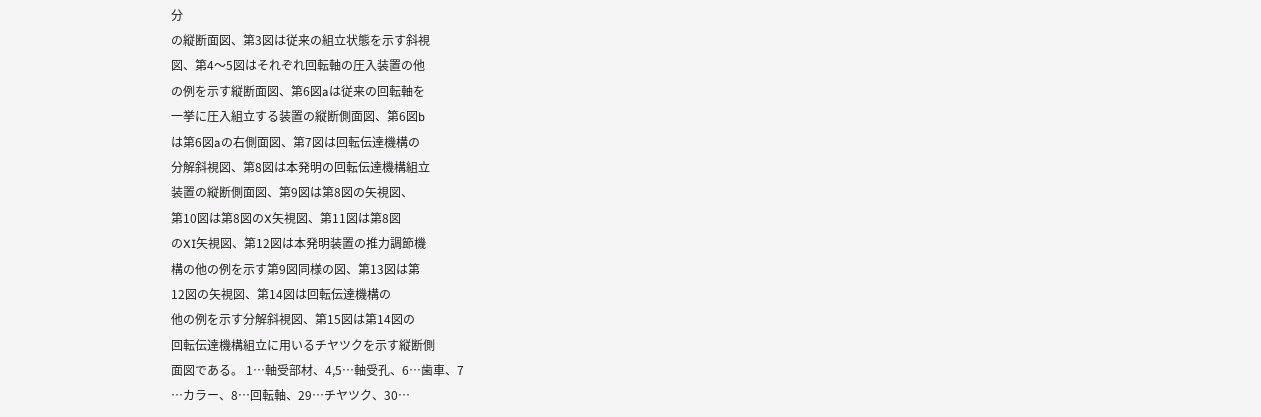分
の縦断面図、第3図は従来の組立状態を示す斜視
図、第4〜5図はそれぞれ回転軸の圧入装置の他
の例を示す縦断面図、第6図aは従来の回転軸を
一挙に圧入組立する装置の縦断側面図、第6図b
は第6図aの右側面図、第7図は回転伝達機構の
分解斜視図、第8図は本発明の回転伝達機構組立
装置の縦断側面図、第9図は第8図の矢視図、
第10図は第8図のX矢視図、第11図は第8図
のXI矢視図、第12図は本発明装置の推力調節機
構の他の例を示す第9図同様の図、第13図は第
12図の矢視図、第14図は回転伝達機構の
他の例を示す分解斜視図、第15図は第14図の
回転伝達機構組立に用いるチヤツクを示す縦断側
面図である。 1…軸受部材、4,5…軸受孔、6…歯車、7
…カラー、8…回転軸、29…チヤツク、30…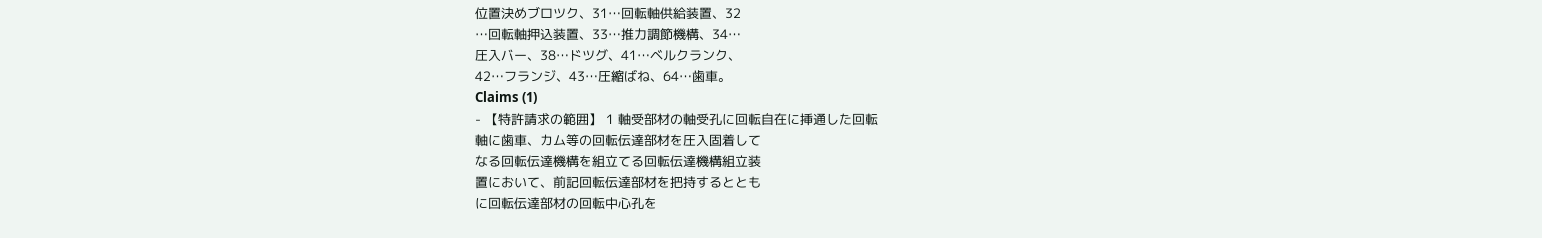位置決めブロツク、31…回転軸供給装置、32
…回転軸押込装置、33…推力調節機構、34…
圧入バー、38…ドツグ、41…ベルクランク、
42…フランジ、43…圧縮ばね、64…歯車。
Claims (1)
- 【特許請求の範囲】 1 軸受部材の軸受孔に回転自在に挿通した回転
軸に歯車、カム等の回転伝達部材を圧入固着して
なる回転伝達機構を組立てる回転伝達機構組立装
置において、前記回転伝達部材を把持するととも
に回転伝達部材の回転中心孔を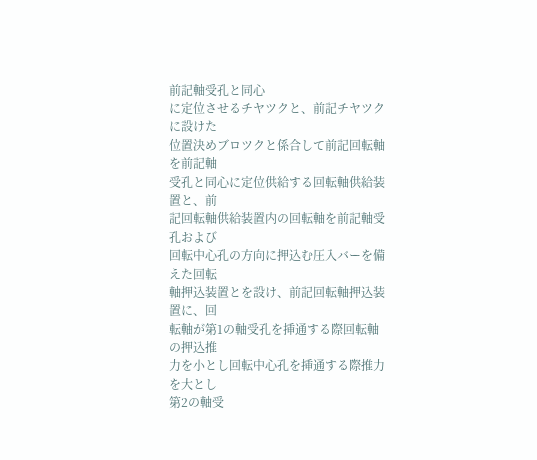前記軸受孔と同心
に定位させるチヤツクと、前記チヤツクに設けた
位置決めブロツクと係合して前記回転軸を前記軸
受孔と同心に定位供給する回転軸供給装置と、前
記回転軸供給装置内の回転軸を前記軸受孔および
回転中心孔の方向に押込む圧入バーを備えた回転
軸押込装置とを設け、前記回転軸押込装置に、回
転軸が第1の軸受孔を挿通する際回転軸の押込推
力を小とし回転中心孔を挿通する際推力を大とし
第2の軸受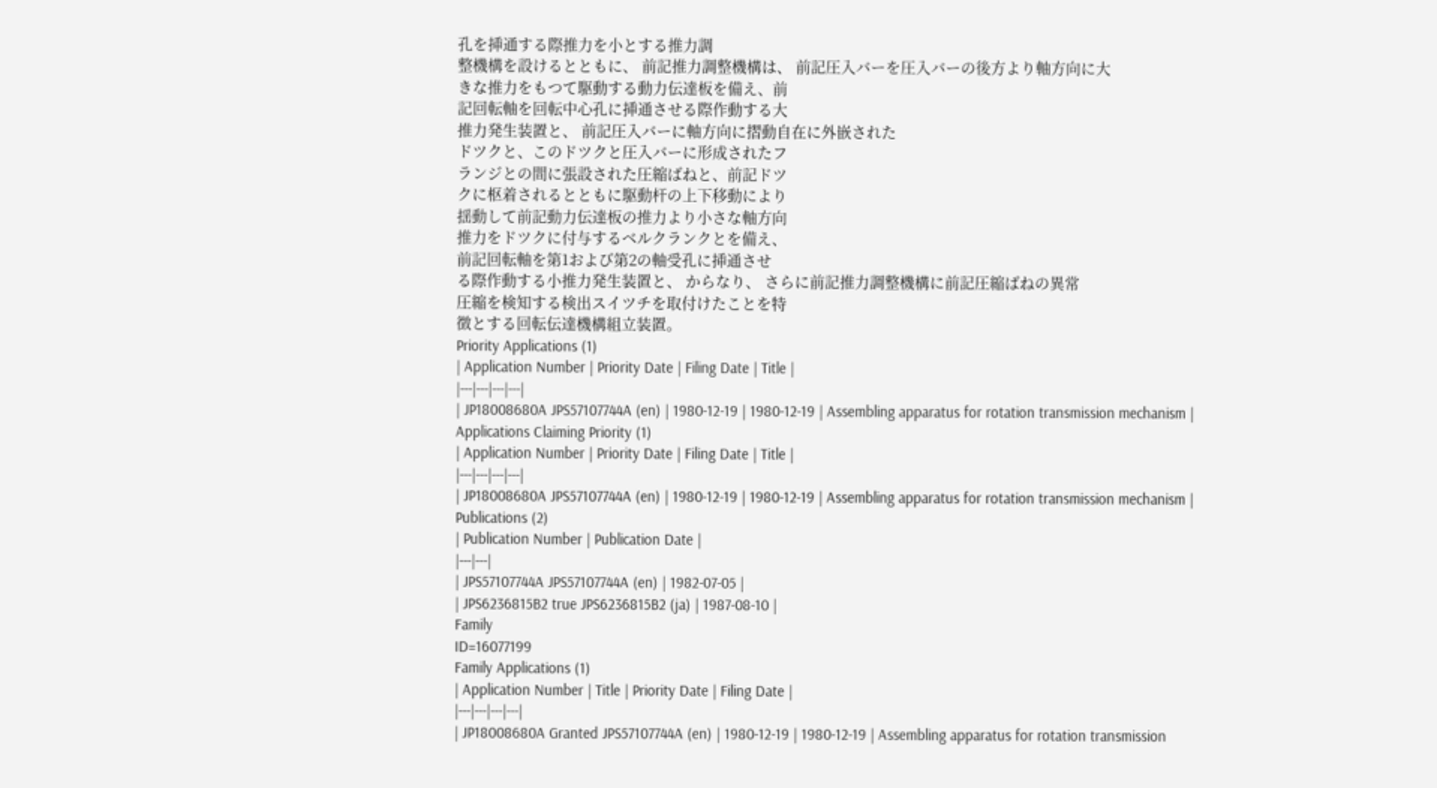孔を挿通する際推力を小とする推力調
整機構を設けるとともに、 前記推力調整機構は、 前記圧入バーを圧入バーの後方より軸方向に大
きな推力をもつて駆動する動力伝達板を備え、前
記回転軸を回転中心孔に挿通させる際作動する大
推力発生装置と、 前記圧入バーに軸方向に摺動自在に外嵌された
ドツクと、このドツクと圧入バーに形成されたフ
ランジとの間に張設された圧縮ばねと、前記ドツ
クに枢着されるとともに駆動杆の上下移動により
揺動して前記動力伝達板の推力より小さな軸方向
推力をドツクに付与するベルクランクとを備え、
前記回転軸を第1および第2の軸受孔に挿通させ
る際作動する小推力発生装置と、 からなり、 さらに前記推力調整機構に前記圧縮ばねの異常
圧縮を検知する検出スイツチを取付けたことを特
徴とする回転伝達機構組立装置。
Priority Applications (1)
| Application Number | Priority Date | Filing Date | Title |
|---|---|---|---|
| JP18008680A JPS57107744A (en) | 1980-12-19 | 1980-12-19 | Assembling apparatus for rotation transmission mechanism |
Applications Claiming Priority (1)
| Application Number | Priority Date | Filing Date | Title |
|---|---|---|---|
| JP18008680A JPS57107744A (en) | 1980-12-19 | 1980-12-19 | Assembling apparatus for rotation transmission mechanism |
Publications (2)
| Publication Number | Publication Date |
|---|---|
| JPS57107744A JPS57107744A (en) | 1982-07-05 |
| JPS6236815B2 true JPS6236815B2 (ja) | 1987-08-10 |
Family
ID=16077199
Family Applications (1)
| Application Number | Title | Priority Date | Filing Date |
|---|---|---|---|
| JP18008680A Granted JPS57107744A (en) | 1980-12-19 | 1980-12-19 | Assembling apparatus for rotation transmission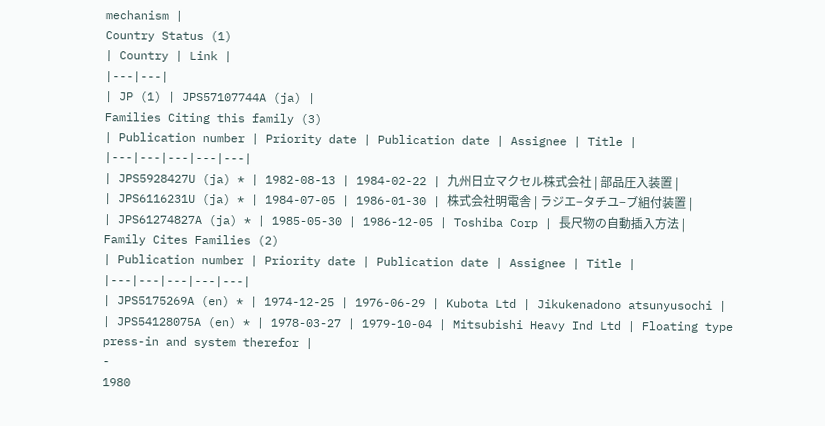mechanism |
Country Status (1)
| Country | Link |
|---|---|
| JP (1) | JPS57107744A (ja) |
Families Citing this family (3)
| Publication number | Priority date | Publication date | Assignee | Title |
|---|---|---|---|---|
| JPS5928427U (ja) * | 1982-08-13 | 1984-02-22 | 九州日立マクセル株式会社 | 部品圧入装置 |
| JPS6116231U (ja) * | 1984-07-05 | 1986-01-30 | 株式会社明電舎 | ラジエ−タチユ−ブ組付装置 |
| JPS61274827A (ja) * | 1985-05-30 | 1986-12-05 | Toshiba Corp | 長尺物の自動插入方法 |
Family Cites Families (2)
| Publication number | Priority date | Publication date | Assignee | Title |
|---|---|---|---|---|
| JPS5175269A (en) * | 1974-12-25 | 1976-06-29 | Kubota Ltd | Jikukenadono atsunyusochi |
| JPS54128075A (en) * | 1978-03-27 | 1979-10-04 | Mitsubishi Heavy Ind Ltd | Floating type press-in and system therefor |
-
1980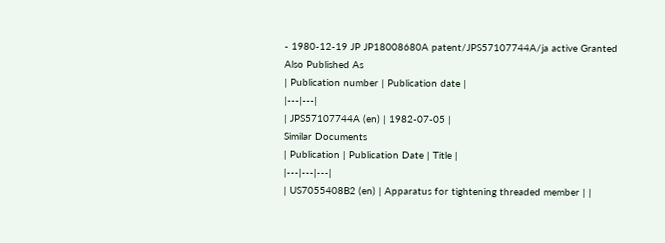- 1980-12-19 JP JP18008680A patent/JPS57107744A/ja active Granted
Also Published As
| Publication number | Publication date |
|---|---|
| JPS57107744A (en) | 1982-07-05 |
Similar Documents
| Publication | Publication Date | Title |
|---|---|---|
| US7055408B2 (en) | Apparatus for tightening threaded member | |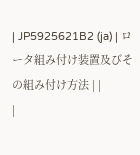| JP5925621B2 (ja) | ロータ組み付け装置及びその組み付け方法 | |
|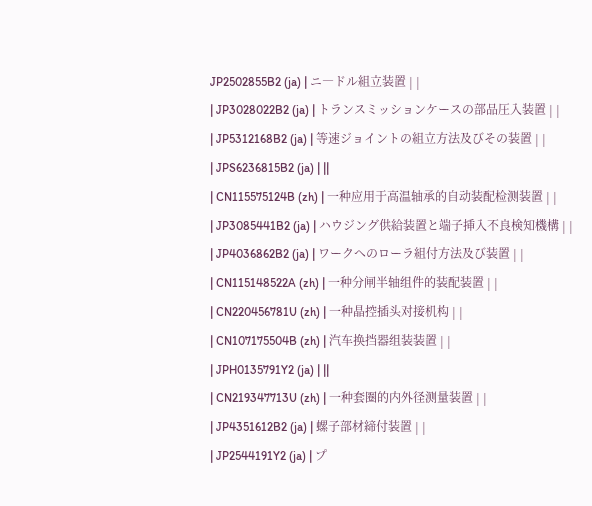JP2502855B2 (ja) | ニ―ドル組立装置 | |
| JP3028022B2 (ja) | トランスミッションケースの部品圧入装置 | |
| JP5312168B2 (ja) | 等速ジョイントの組立方法及びその装置 | |
| JPS6236815B2 (ja) | ||
| CN115575124B (zh) | 一种应用于高温轴承的自动装配检测装置 | |
| JP3085441B2 (ja) | ハウジング供給装置と端子挿入不良検知機構 | |
| JP4036862B2 (ja) | ワークへのローラ組付方法及び装置 | |
| CN115148522A (zh) | 一种分闸半轴组件的装配装置 | |
| CN220456781U (zh) | 一种晶控插头对接机构 | |
| CN107175504B (zh) | 汽车换挡器组装装置 | |
| JPH0135791Y2 (ja) | ||
| CN219347713U (zh) | 一种套圈的内外径测量装置 | |
| JP4351612B2 (ja) | 螺子部材締付装置 | |
| JP2544191Y2 (ja) | プ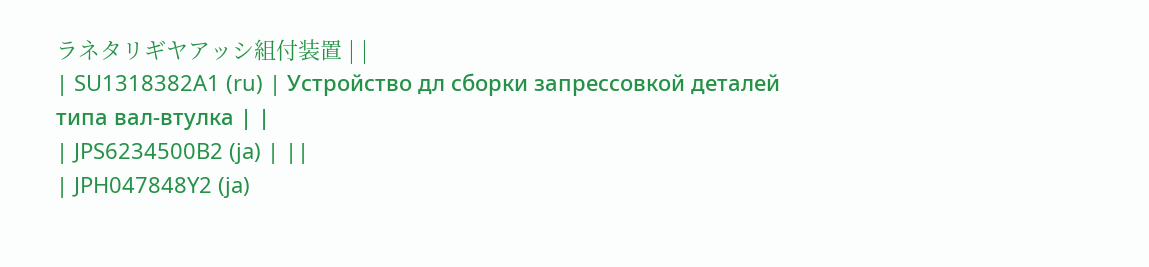ラネタリギヤアッシ組付装置 | |
| SU1318382A1 (ru) | Устройство дл сборки запрессовкой деталей типа вал-втулка | |
| JPS6234500B2 (ja) | ||
| JPH047848Y2 (ja)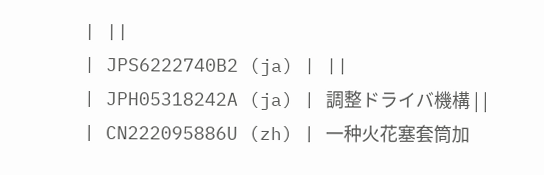| ||
| JPS6222740B2 (ja) | ||
| JPH05318242A (ja) | 調整ドライバ機構 | |
| CN222095886U (zh) | 一种火花塞套筒加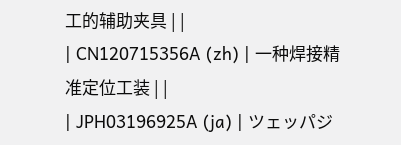工的辅助夹具 | |
| CN120715356A (zh) | 一种焊接精准定位工装 | |
| JPH03196925A (ja) | ツェッパジ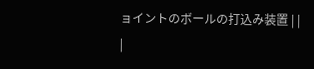ョイントのボールの打込み装置 | |
|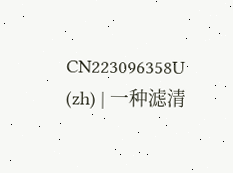CN223096358U (zh) | 一种滤清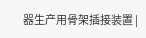器生产用骨架插接装置 |